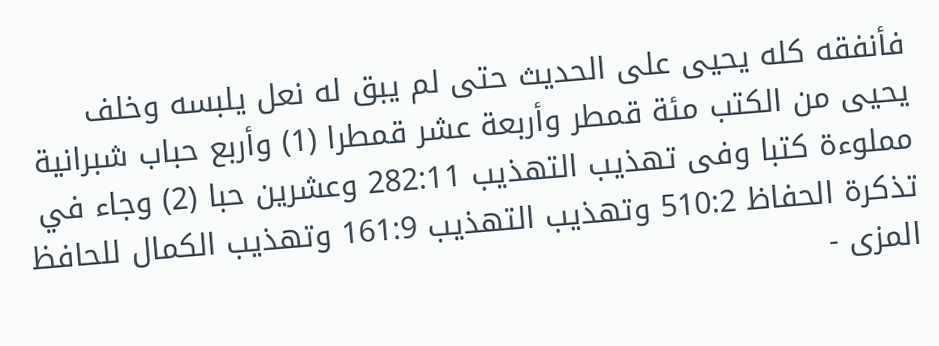فأنفقه كله يحيى على الحديث حتى لم يبق له نعل يلبسه وخلف يحيى من الكتب مئة قمطر وأربعة عشر قمطرا (1) وأربع حباب شبرانية مملوءة كتبا وفى تهذيب التهذيب 282:11 وعشرين حبا (2) وجاء في تذكرة الحفاظ 510:2 وتهذيب التهذيب 161:9 وتهذيب الكمال للحافظ المزى -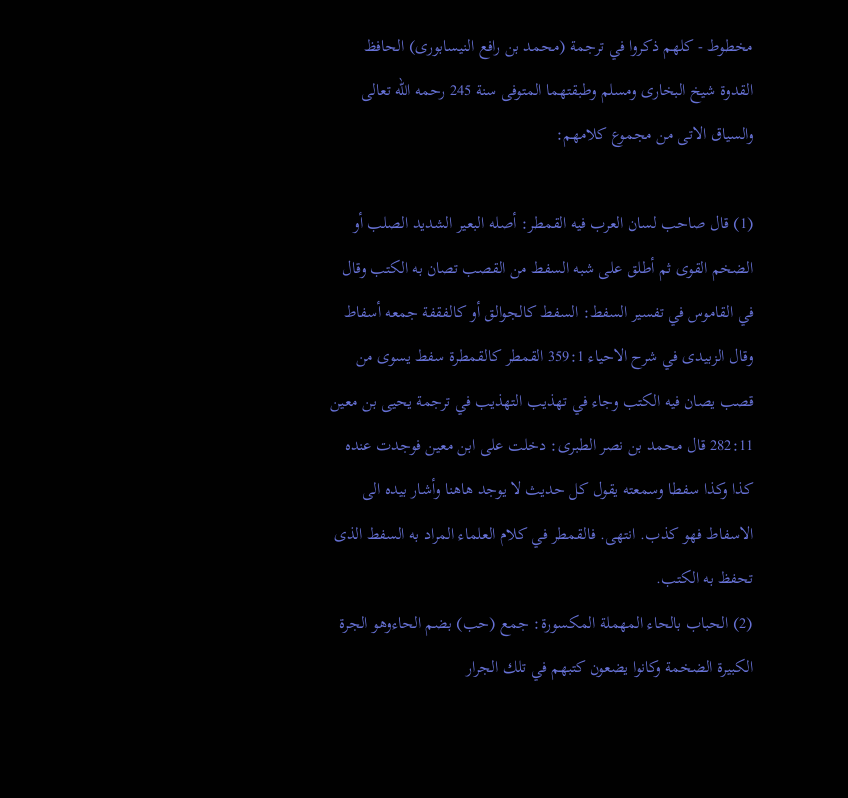مخطوط - كلهم ذكروا في ترجمة (محمد بن رافع النيسابورى) الحافظ القدوة شيخ البخارى ومسلم وطبقتهما المتوفى سنة 245 رحمه الله تعالى والسياق الاتى من مجموع كلامهم:

(1) قال صاحب لسان العرب فيه القمطر: أصله البعير الشديد الصلب أو الضخم القوى ثم أطلق على شبه السفط من القصب تصان به الكتب وقال في القاموس في تفسير السفط: السفط كالجوالق أو كالفقفة جمعه أسفاط وقال الزبيدى في شرح الاحياء 359:1 القمطر كالقمطرة سفط يسوى من قصب يصان فيه الكتب وجاء في تهذيب التهذيب في ترجمة يحيى بن معين 282:11 قال محمد بن نصر الطبرى: دخلت على ابن معين فوجدت عنده كذا وكذا سفطا وسمعته يقول كل حديث لا يوجد هاهنا وأشار بيده الى الاسفاط فهو كذب. انتهى. فالقمطر في كلام العلماء المراد به السفط الذى تحفظ به الكتب.
(2) الحباب بالحاء المهملة المكسورة: جمع (حب) بضم الحاءوهو الجرة الكبيرة الضخمة وكانوا يضعون كتبهم في تلك الجرار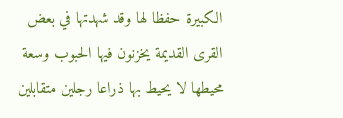الكبيرة حفظا لها وقد شهدتها في بعض القرى القديمة يخزنون فيها الحبوب وسعة محيطها لا يحيط بها ذراعا رجلين متقابلين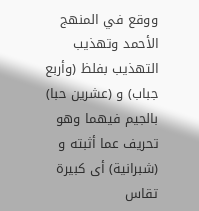ووقع في المنهج الأحمد وتهذيب التهذيب بفلظ (وأربع جباب) و (عشرين حبا) بالجيم فيهما وهو تحريف عما أثبته و (شبرانية) أى كبيرة تقاس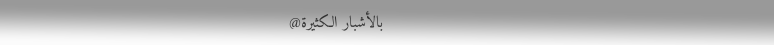بالأشبار الكثيرة@